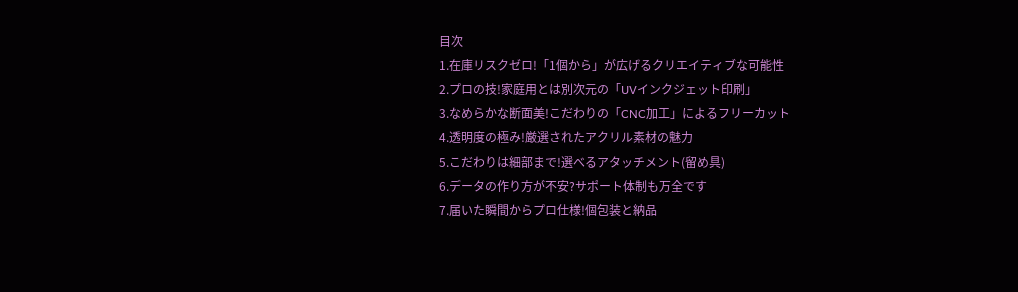目次
1.在庫リスクゼロ!「1個から」が広げるクリエイティブな可能性
2.プロの技!家庭用とは別次元の「UVインクジェット印刷」
3.なめらかな断面美!こだわりの「CNC加工」によるフリーカット
4.透明度の極み!厳選されたアクリル素材の魅力
5.こだわりは細部まで!選べるアタッチメント(留め具)
6.データの作り方が不安?サポート体制も万全です
7.届いた瞬間からプロ仕様!個包装と納品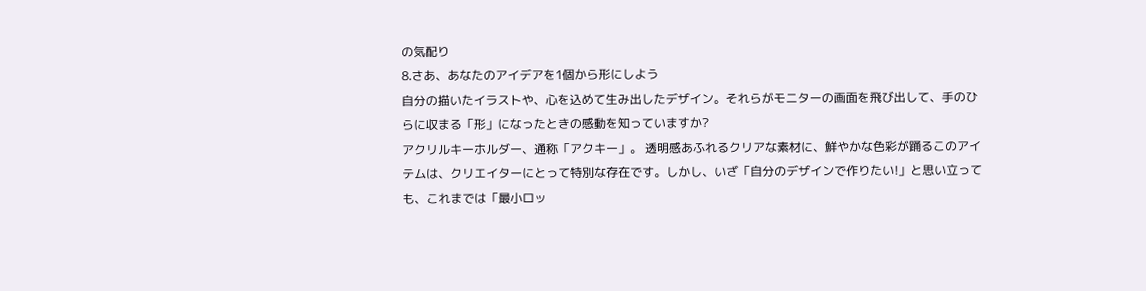の気配り
8.さあ、あなたのアイデアを1個から形にしよう
自分の描いたイラストや、心を込めて生み出したデザイン。それらがモニターの画面を飛び出して、手のひらに収まる「形」になったときの感動を知っていますか?
アクリルキーホルダー、通称「アクキー」。 透明感あふれるクリアな素材に、鮮やかな色彩が踊るこのアイテムは、クリエイターにとって特別な存在です。しかし、いざ「自分のデザインで作りたい!」と思い立っても、これまでは「最小ロッ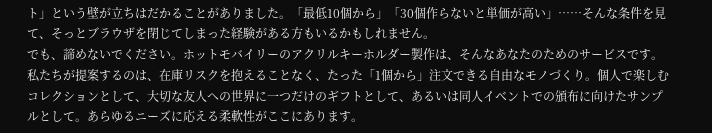ト」という壁が立ちはだかることがありました。「最低10個から」「30個作らないと単価が高い」……そんな条件を見て、そっとブラウザを閉じてしまった経験がある方もいるかもしれません。
でも、諦めないでください。ホットモバイリーのアクリルキーホルダー製作は、そんなあなたのためのサービスです。私たちが提案するのは、在庫リスクを抱えることなく、たった「1個から」注文できる自由なモノづくり。個人で楽しむコレクションとして、大切な友人への世界に一つだけのギフトとして、あるいは同人イベントでの頒布に向けたサンプルとして。あらゆるニーズに応える柔軟性がここにあります。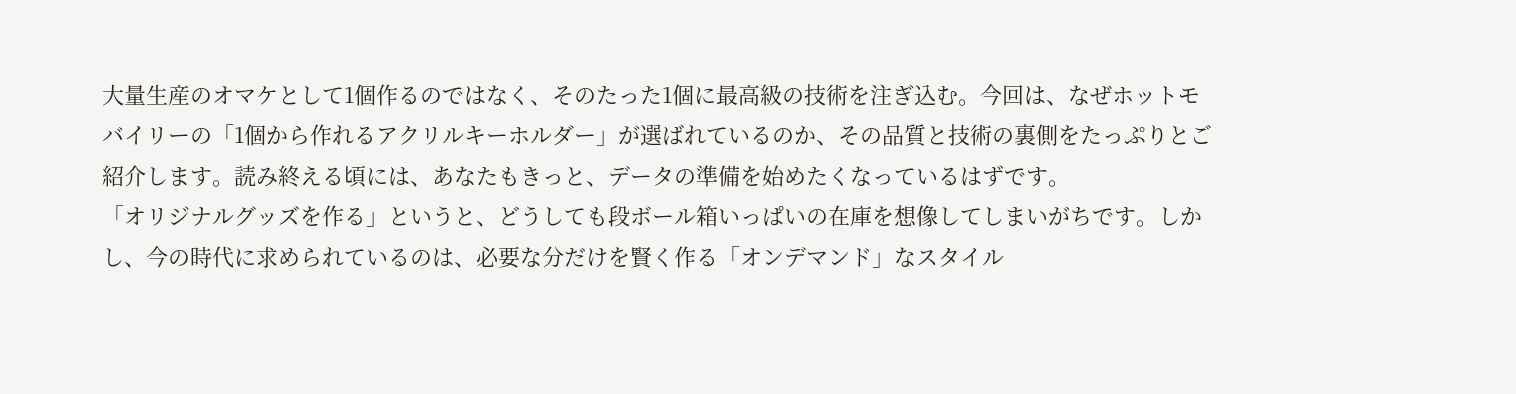大量生産のオマケとして1個作るのではなく、そのたった1個に最高級の技術を注ぎ込む。今回は、なぜホットモバイリーの「1個から作れるアクリルキーホルダー」が選ばれているのか、その品質と技術の裏側をたっぷりとご紹介します。読み終える頃には、あなたもきっと、データの準備を始めたくなっているはずです。
「オリジナルグッズを作る」というと、どうしても段ボール箱いっぱいの在庫を想像してしまいがちです。しかし、今の時代に求められているのは、必要な分だけを賢く作る「オンデマンド」なスタイル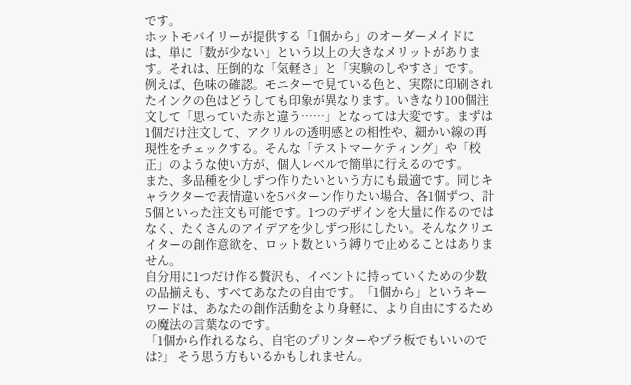です。
ホットモバイリーが提供する「1個から」のオーダーメイドには、単に「数が少ない」という以上の大きなメリットがあります。それは、圧倒的な「気軽さ」と「実験のしやすさ」です。
例えば、色味の確認。モニターで見ている色と、実際に印刷されたインクの色はどうしても印象が異なります。いきなり100個注文して「思っていた赤と違う……」となっては大変です。まずは1個だけ注文して、アクリルの透明感との相性や、細かい線の再現性をチェックする。そんな「テストマーケティング」や「校正」のような使い方が、個人レベルで簡単に行えるのです。
また、多品種を少しずつ作りたいという方にも最適です。同じキャラクターで表情違いを5パターン作りたい場合、各1個ずつ、計5個といった注文も可能です。1つのデザインを大量に作るのではなく、たくさんのアイデアを少しずつ形にしたい。そんなクリエイターの創作意欲を、ロット数という縛りで止めることはありません。
自分用に1つだけ作る贅沢も、イベントに持っていくための少数の品揃えも、すべてあなたの自由です。「1個から」というキーワードは、あなたの創作活動をより身軽に、より自由にするための魔法の言葉なのです。
「1個から作れるなら、自宅のプリンターやプラ板でもいいのでは?」 そう思う方もいるかもしれません。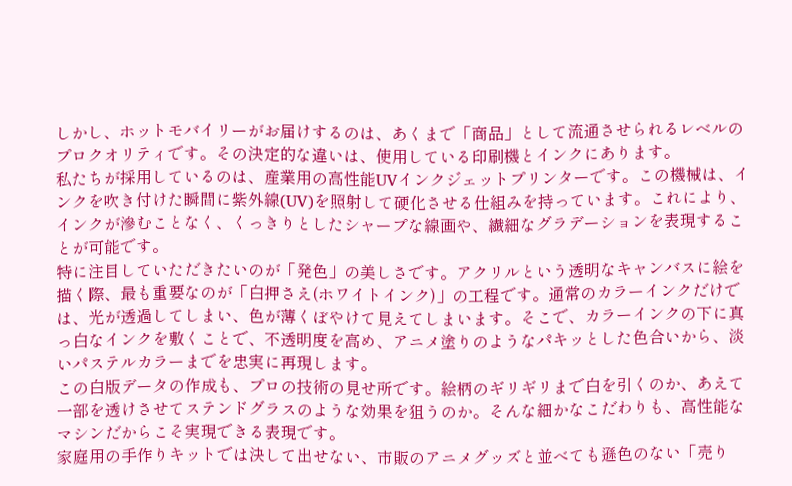しかし、ホットモバイリーがお届けするのは、あくまで「商品」として流通させられるレベルのプロクオリティです。その決定的な違いは、使用している印刷機とインクにあります。
私たちが採用しているのは、産業用の高性能UVインクジェットプリンターです。この機械は、インクを吹き付けた瞬間に紫外線(UV)を照射して硬化させる仕組みを持っています。これにより、インクが滲むことなく、くっきりとしたシャープな線画や、繊細なグラデーションを表現することが可能です。
特に注目していただきたいのが「発色」の美しさです。アクリルという透明なキャンバスに絵を描く際、最も重要なのが「白押さえ(ホワイトインク)」の工程です。通常のカラーインクだけでは、光が透過してしまい、色が薄くぼやけて見えてしまいます。そこで、カラーインクの下に真っ白なインクを敷くことで、不透明度を高め、アニメ塗りのようなパキッとした色合いから、淡いパステルカラーまでを忠実に再現します。
この白版データの作成も、プロの技術の見せ所です。絵柄のギリギリまで白を引くのか、あえて一部を透けさせてステンドグラスのような効果を狙うのか。そんな細かなこだわりも、高性能なマシンだからこそ実現できる表現です。
家庭用の手作りキットでは決して出せない、市販のアニメグッズと並べても遜色のない「売り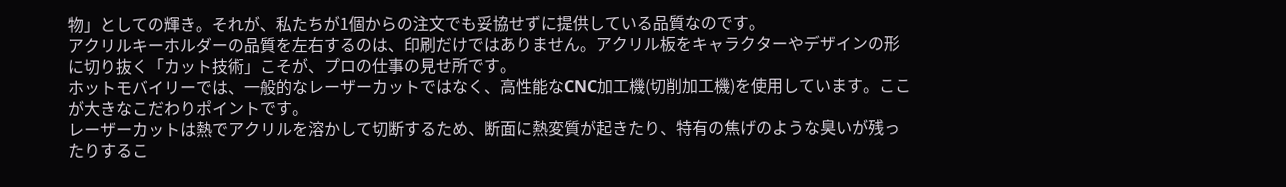物」としての輝き。それが、私たちが1個からの注文でも妥協せずに提供している品質なのです。
アクリルキーホルダーの品質を左右するのは、印刷だけではありません。アクリル板をキャラクターやデザインの形に切り抜く「カット技術」こそが、プロの仕事の見せ所です。
ホットモバイリーでは、一般的なレーザーカットではなく、高性能なCNC加工機(切削加工機)を使用しています。ここが大きなこだわりポイントです。
レーザーカットは熱でアクリルを溶かして切断するため、断面に熱変質が起きたり、特有の焦げのような臭いが残ったりするこ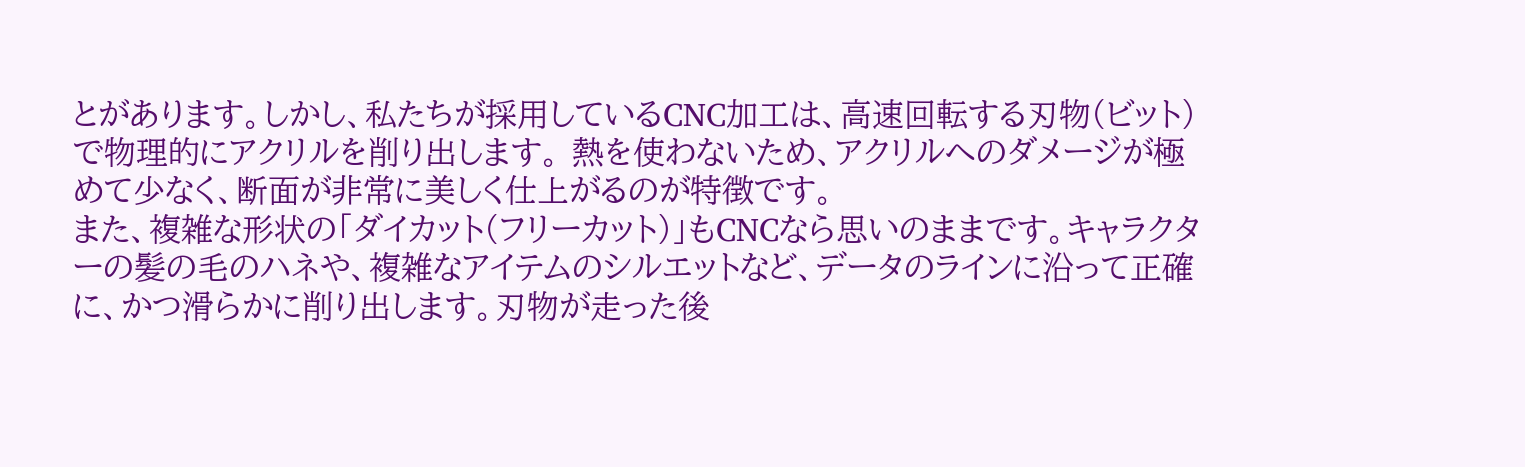とがあります。しかし、私たちが採用しているCNC加工は、高速回転する刃物(ビット)で物理的にアクリルを削り出します。 熱を使わないため、アクリルへのダメージが極めて少なく、断面が非常に美しく仕上がるのが特徴です。
また、複雑な形状の「ダイカット(フリーカット)」もCNCなら思いのままです。キャラクターの髪の毛のハネや、複雑なアイテムのシルエットなど、データのラインに沿って正確に、かつ滑らかに削り出します。刃物が走った後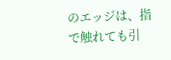のエッジは、指で触れても引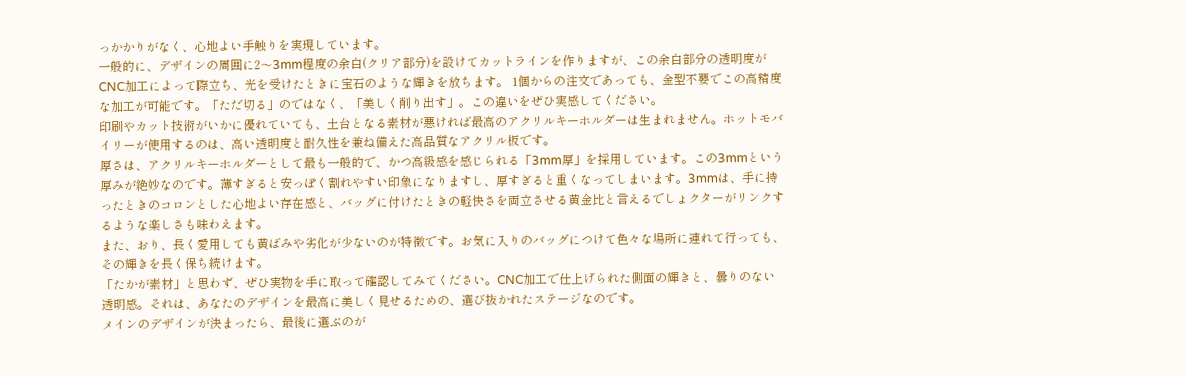っかかりがなく、心地よい手触りを実現しています。
一般的に、デザインの周囲に2〜3mm程度の余白(クリア部分)を設けてカットラインを作りますが、この余白部分の透明度がCNC加工によって際立ち、光を受けたときに宝石のような輝きを放ちます。 1個からの注文であっても、金型不要でこの高精度な加工が可能です。「ただ切る」のではなく、「美しく削り出す」。この違いをぜひ実感してください。
印刷やカット技術がいかに優れていても、土台となる素材が悪ければ最高のアクリルキーホルダーは生まれません。ホットモバイリーが使用するのは、高い透明度と耐久性を兼ね備えた高品質なアクリル板です。
厚さは、アクリルキーホルダーとして最も一般的で、かつ高級感を感じられる「3mm厚」を採用しています。この3mmという厚みが絶妙なのです。薄すぎると安っぽく割れやすい印象になりますし、厚すぎると重くなってしまいます。3mmは、手に持ったときのコロンとした心地よい存在感と、バッグに付けたときの軽快さを両立させる黄金比と言えるでしょクターがリンクするような楽しさも味わえます。
また、おり、長く愛用しても黄ばみや劣化が少ないのが特徴です。お気に入りのバッグにつけて色々な場所に連れて行っても、その輝きを長く保ち続けます。
「たかが素材」と思わず、ぜひ実物を手に取って確認してみてください。CNC加工で仕上げられた側面の輝きと、曇りのない透明感。それは、あなたのデザインを最高に美しく見せるための、選び抜かれたステージなのです。
メインのデザインが決まったら、最後に選ぶのが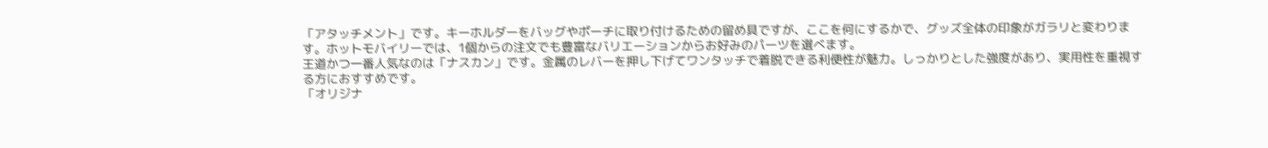「アタッチメント」です。キーホルダーをバッグやポーチに取り付けるための留め具ですが、ここを何にするかで、グッズ全体の印象がガラリと変わります。ホットモバイリーでは、1個からの注文でも豊富なバリエーションからお好みのパーツを選べます。
王道かつ一番人気なのは「ナスカン」です。金属のレバーを押し下げてワンタッチで着脱できる利便性が魅力。しっかりとした強度があり、実用性を重視する方におすすめです。
「オリジナ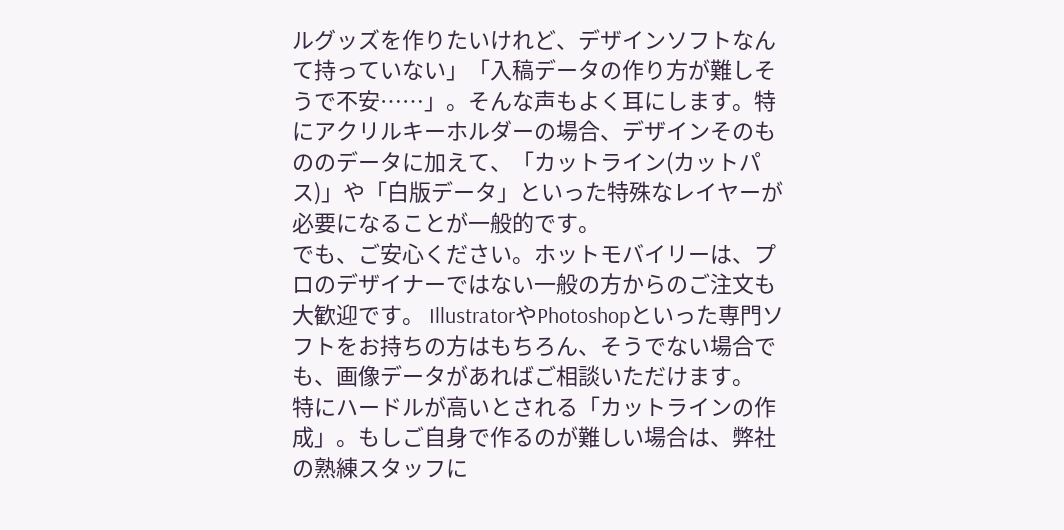ルグッズを作りたいけれど、デザインソフトなんて持っていない」「入稿データの作り方が難しそうで不安……」。そんな声もよく耳にします。特にアクリルキーホルダーの場合、デザインそのもののデータに加えて、「カットライン(カットパス)」や「白版データ」といった特殊なレイヤーが必要になることが一般的です。
でも、ご安心ください。ホットモバイリーは、プロのデザイナーではない一般の方からのご注文も大歓迎です。 IllustratorやPhotoshopといった専門ソフトをお持ちの方はもちろん、そうでない場合でも、画像データがあればご相談いただけます。
特にハードルが高いとされる「カットラインの作成」。もしご自身で作るのが難しい場合は、弊社の熟練スタッフに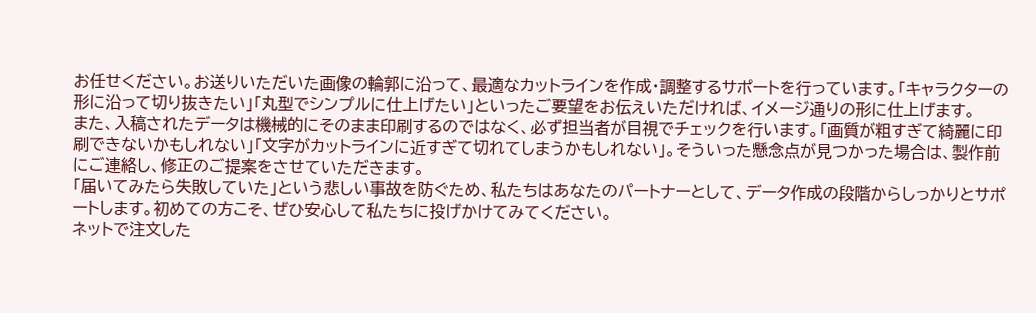お任せください。お送りいただいた画像の輪郭に沿って、最適なカットラインを作成・調整するサポートを行っています。「キャラクターの形に沿って切り抜きたい」「丸型でシンプルに仕上げたい」といったご要望をお伝えいただければ、イメージ通りの形に仕上げます。
また、入稿されたデータは機械的にそのまま印刷するのではなく、必ず担当者が目視でチェックを行います。「画質が粗すぎて綺麗に印刷できないかもしれない」「文字がカットラインに近すぎて切れてしまうかもしれない」。そういった懸念点が見つかった場合は、製作前にご連絡し、修正のご提案をさせていただきます。
「届いてみたら失敗していた」という悲しい事故を防ぐため、私たちはあなたのパートナーとして、データ作成の段階からしっかりとサポートします。初めての方こそ、ぜひ安心して私たちに投げかけてみてください。
ネットで注文した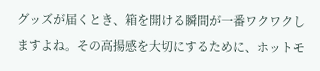グッズが届くとき、箱を開ける瞬間が一番ワクワクしますよね。その高揚感を大切にするために、ホットモ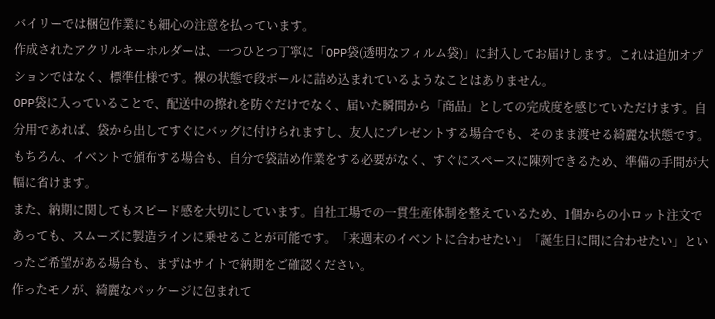バイリーでは梱包作業にも細心の注意を払っています。
作成されたアクリルキーホルダーは、一つひとつ丁寧に「OPP袋(透明なフィルム袋)」に封入してお届けします。これは追加オプションではなく、標準仕様です。裸の状態で段ボールに詰め込まれているようなことはありません。
OPP袋に入っていることで、配送中の擦れを防ぐだけでなく、届いた瞬間から「商品」としての完成度を感じていただけます。自分用であれば、袋から出してすぐにバッグに付けられますし、友人にプレゼントする場合でも、そのまま渡せる綺麗な状態です。もちろん、イベントで頒布する場合も、自分で袋詰め作業をする必要がなく、すぐにスペースに陳列できるため、準備の手間が大幅に省けます。
また、納期に関してもスピード感を大切にしています。自社工場での一貫生産体制を整えているため、1個からの小ロット注文であっても、スムーズに製造ラインに乗せることが可能です。「来週末のイベントに合わせたい」「誕生日に間に合わせたい」といったご希望がある場合も、まずはサイトで納期をご確認ください。
作ったモノが、綺麗なパッケージに包まれて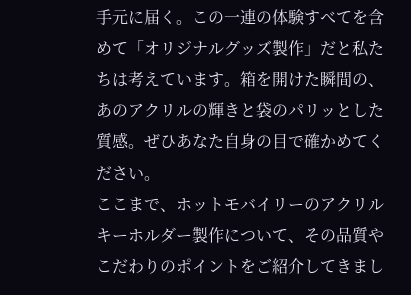手元に届く。この一連の体験すべてを含めて「オリジナルグッズ製作」だと私たちは考えています。箱を開けた瞬間の、あのアクリルの輝きと袋のパリッとした質感。ぜひあなた自身の目で確かめてください。
ここまで、ホットモバイリーのアクリルキーホルダー製作について、その品質やこだわりのポイントをご紹介してきまし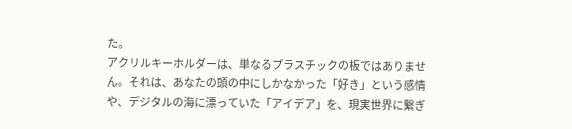た。
アクリルキーホルダーは、単なるプラスチックの板ではありません。それは、あなたの頭の中にしかなかった「好き」という感情や、デジタルの海に漂っていた「アイデア」を、現実世界に繋ぎ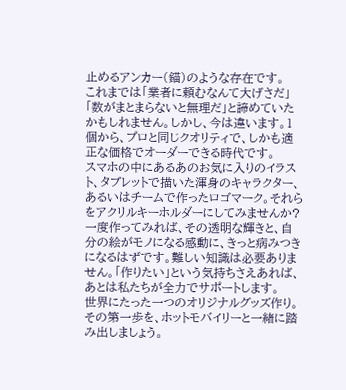止めるアンカー(錨)のような存在です。
これまでは「業者に頼むなんて大げさだ」「数がまとまらないと無理だ」と諦めていたかもしれません。しかし、今は違います。1個から、プロと同じクオリティで、しかも適正な価格でオーダーできる時代です。
スマホの中にあるあのお気に入りのイラスト、タブレットで描いた渾身のキャラクター、あるいはチームで作ったロゴマーク。それらをアクリルキーホルダーにしてみませんか?
一度作ってみれば、その透明な輝きと、自分の絵がモノになる感動に、きっと病みつきになるはずです。難しい知識は必要ありません。「作りたい」という気持ちさえあれば、あとは私たちが全力でサポートします。
世界にたった一つのオリジナルグッズ作り。 その第一歩を、ホットモバイリーと一緒に踏み出しましょう。